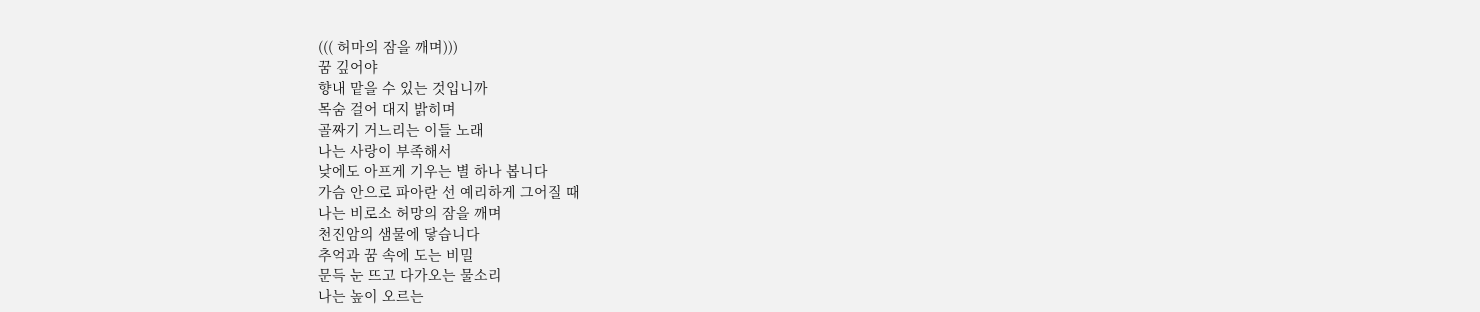((( 허마의 잠을 깨며)))
꿈 깊어야
향내 맡을 수 있는 것입니까
목숨 걸어 대지 밝히며
골짜기 거느리는 이들 노래
나는 사랑이 부족해서
낮에도 아프게 기우는 별 하나 봅니다
가슴 안으로 파아란 선 예리하게 그어질 때
나는 비로소 허망의 잠을 깨며
천진암의 샘물에 닿습니다
추억과 꿈 속에 도는 비밀
문득 눈 뜨고 다가오는 물소리
나는 높이 오르는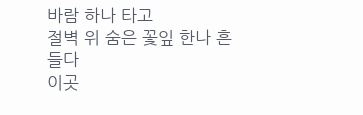바람 하나 타고
절벽 위 숨은 꽃잎 한나 흔들다
이곳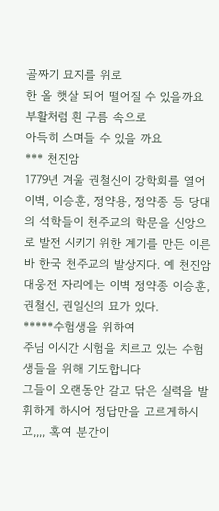골짜기 묘지를 위로
한 올 햇살 되어 떨어질 수 있을까요
부활처럼 흰 구름 속으로
아득히 스며들 수 있을 까요
*** 천진암
1779년 겨울 권철신이 강학회를 열어 이벽, 이승훈, 정약용, 정약종 등 당대의 석학들이 천주교의 학문을 신앙으로 발전 시키기 위한 계기를 만든 이른바 한국 천주교의 발상지다. 예 천진암 대웅전 자리에는 이벽 정약종 이승훈, 권철신, 권일신의 묘가 있다.
*****수험생을 위하여
주님 이시간 시험을 치르고 있는 수험생들을 위해 기도합니다
그들이 오랜동안 갈고 닦은 실력을 발휘하게 하시어 정답만을 고르게하시고,,,, 혹여 분간이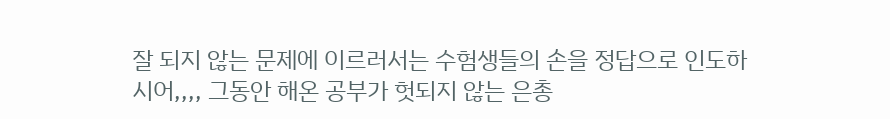잘 되지 않는 문제에 이르러서는 수험생들의 손을 정답으로 인도하시어,,,, 그동안 해온 공부가 헛되지 않는 은총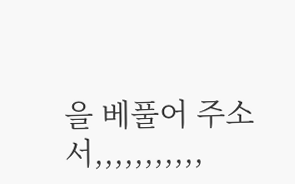을 베풀어 주소서,,,,,,,,,,,